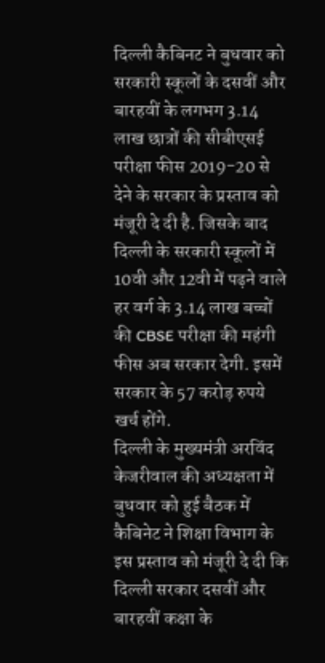दिल्ली कैबिनट ने बुधवार को सरकारी स्कूलों के दसवीं और बारहवीं के लगभग 3.14 लाख छात्रों की सीबीएसई परीक्षा फीस 2019-20 से देने के सरकार के प्रस्ताव को मंजूरी दे दी है. जिसके बाद दिल्ली के सरकारी स्कूलों में 10वी और 12वी में पढ़ने वाले हर वर्ग के 3.14 लाख बच्चों की CBSE परीक्षा की महंगी फीस अब सरकार देगी. इसमें सरकार के 57 करोड़ रुपये खर्च होंगे.
दिल्ली के मुख्यमंत्री अरविंद केजरीवाल की अध्यक्षता में बुधवार को हुई बैठक में कैबिनेट ने शिक्षा विभाग के इस प्रस्ताव को मंजूरी दे दी कि दिल्ली सरकार दसवीं और बारहवीं कक्षा के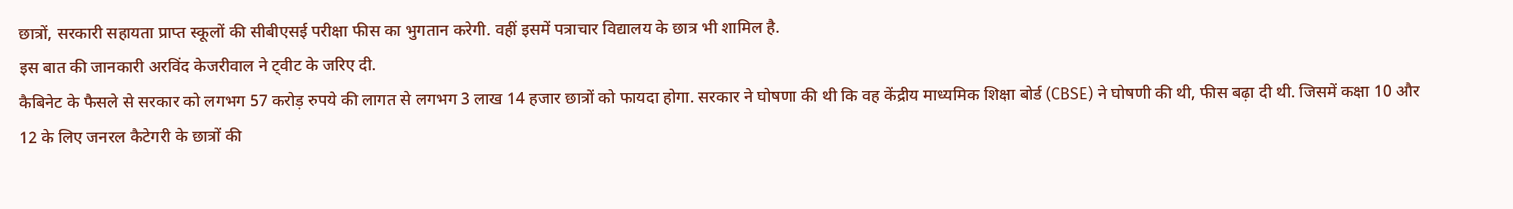छात्रों, सरकारी सहायता प्राप्त स्कूलों की सीबीएसई परीक्षा फीस का भुगतान करेगी. वहीं इसमें पत्राचार विद्यालय के छात्र भी शामिल है.
इस बात की जानकारी अरविंद केजरीवाल ने ट्वीट के जरिए दी.
कैबिनेट के फैसले से सरकार को लगभग 57 करोड़ रुपये की लागत से लगभग 3 लाख 14 हजार छात्रों को फायदा होगा. सरकार ने घोषणा की थी कि वह केंद्रीय माध्यमिक शिक्षा बोर्ड (CBSE) ने घोषणी की थी, फीस बढ़ा दी थी. जिसमें कक्षा 10 और 12 के लिए जनरल कैटेगरी के छात्रों की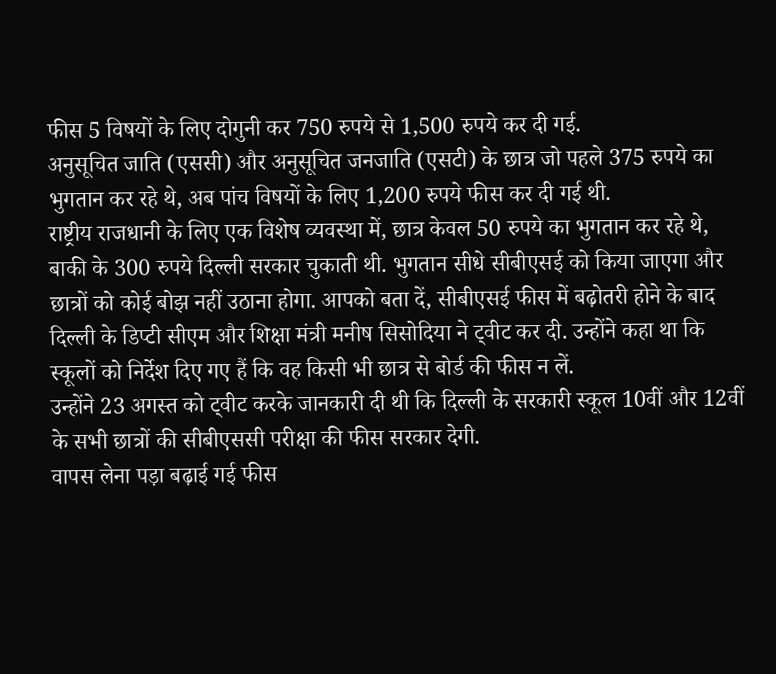फीस 5 विषयों के लिए दोगुनी कर 750 रुपये से 1,500 रुपये कर दी गई.
अनुसूचित जाति (एससी) और अनुसूचित जनजाति (एसटी) के छात्र जो पहले 375 रुपये का भुगतान कर रहे थे, अब पांच विषयों के लिए 1,200 रुपये फीस कर दी गई थी.
राष्ट्रीय राजधानी के लिए एक विशेष व्यवस्था में, छात्र केवल 50 रुपये का भुगतान कर रहे थे, बाकी के 300 रुपये दिल्ली सरकार चुकाती थी. भुगतान सीधे सीबीएसई को किया जाएगा और छात्रों को कोई बोझ नहीं उठाना होगा. आपको बता दें, सीबीएसई फीस में बढ़ोतरी होने के बाद
दिल्ली के डिप्टी सीएम और शिक्षा मंत्री मनीष सिसोदिया ने ट्वीट कर दी. उन्होंने कहा था कि स्कूलों को निर्देश दिए गए हैं कि वह किसी भी छात्र से बोर्ड की फीस न लें.
उन्होंने 23 अगस्त को ट्वीट करके जानकारी दी थी कि दिल्ली के सरकारी स्कूल 10वीं और 12वीं के सभी छात्रों की सीबीएससी परीक्षा की फीस सरकार देगी.
वापस लेना पड़ा बढ़ाई गई फीस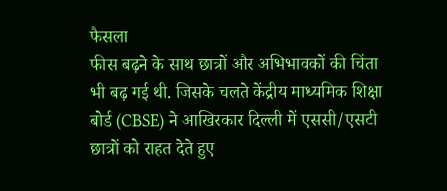फैसला
फीस बढ़ने के साथ छात्रों और अभिभावकों की चिंता भी बढ़ गई थी. जिसके चलते केंद्रीय माध्यमिक शिक्षा बोर्ड (CBSE) ने आखिरकार दिल्ली में एससी/एसटी छात्रों को राहत देते हुए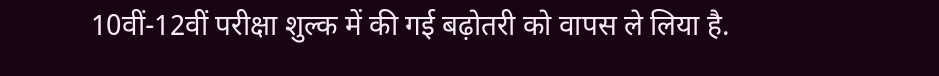10वीं-12वीं परीक्षा शुल्क में की गई बढ़ोतरी को वापस ले लिया है.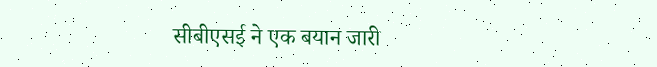सीबीएसई ने एक बयान जारी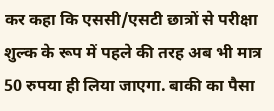कर कहा कि एससी/एसटी छात्रों से परीक्षा शुल्क के रूप में पहले की तरह अब भी मात्र 50 रुपया ही लिया जाएगा. बाकी का पैसा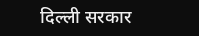दिल्ली सरकार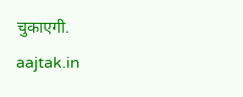चुकाएगी.
aajtak.in